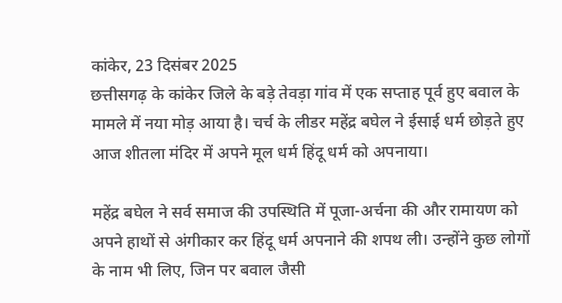कांकेर, 23 दिसंबर 2025
छत्तीसगढ़ के कांकेर जिले के बड़े तेवड़ा गांव में एक सप्ताह पूर्व हुए बवाल के मामले में नया मोड़ आया है। चर्च के लीडर महेंद्र बघेल ने ईसाई धर्म छोड़ते हुए आज शीतला मंदिर में अपने मूल धर्म हिंदू धर्म को अपनाया।

महेंद्र बघेल ने सर्व समाज की उपस्थिति में पूजा-अर्चना की और रामायण को अपने हाथों से अंगीकार कर हिंदू धर्म अपनाने की शपथ ली। उन्होंने कुछ लोगों के नाम भी लिए, जिन पर बवाल जैसी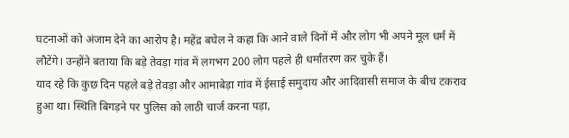घटनाओं को अंजाम देने का आरोप है। महेंद्र बघेल ने कहा कि आने वाले दिनों में और लोग भी अपने मूल धर्म में लौटेंगे। उन्होंने बताया कि बड़े तेवड़ा गांव में लगभग 200 लोग पहले ही धर्मांतरण कर चुके हैं।
याद रहे कि कुछ दिन पहले बड़े तेवड़ा और आमाबेड़ा गांव में ईसाई समुदाय और आदिवासी समाज के बीच टकराव हुआ था। स्थिति बिगड़ने पर पुलिस को लाठी चार्ज करना पड़ा,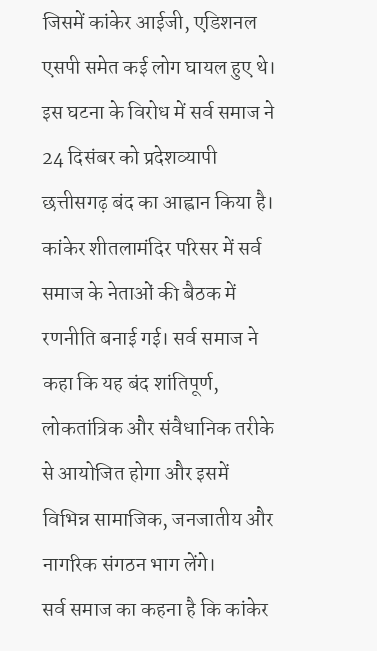जिसमें कांकेर आईजी, एडिशनल एसपी समेत कई लोग घायल हुए थे।
इस घटना के विरोध में सर्व समाज ने 24 दिसंबर को प्रदेशव्यापी छत्तीसगढ़ बंद का आह्वान किया है। कांकेर शीतलामंदिर परिसर में सर्व समाज के नेताओं की बैठक में रणनीति बनाई गई। सर्व समाज ने कहा कि यह बंद शांतिपूर्ण, लोकतांत्रिक और संवैधानिक तरीके से आयोजित होगा और इसमें विभिन्न सामाजिक, जनजातीय और नागरिक संगठन भाग लेंगे।
सर्व समाज का कहना है कि कांकेर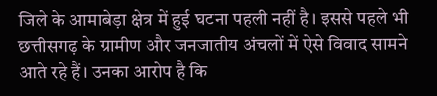जिले के आमाबेड़ा क्षेत्र में हुई घटना पहली नहीं है। इससे पहले भी छत्तीसगढ़ के ग्रामीण और जनजातीय अंचलों में ऐसे विवाद सामने आते रहे हैं। उनका आरोप है कि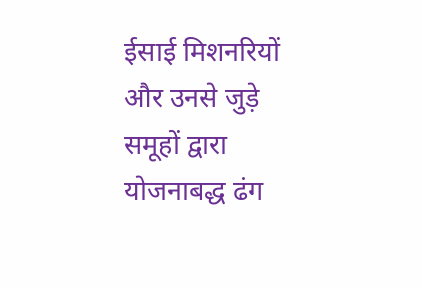ईसाई मिशनरियों और उनसे जुड़े समूहों द्वारा योजनाबद्ध ढंग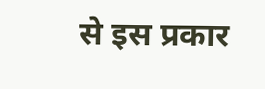से इस प्रकार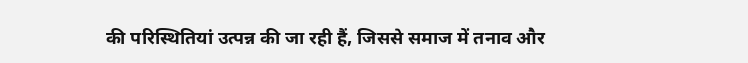की परिस्थितियां उत्पन्न की जा रही हैं, जिससे समाज में तनाव और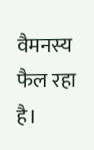वैमनस्य फैल रहा है।